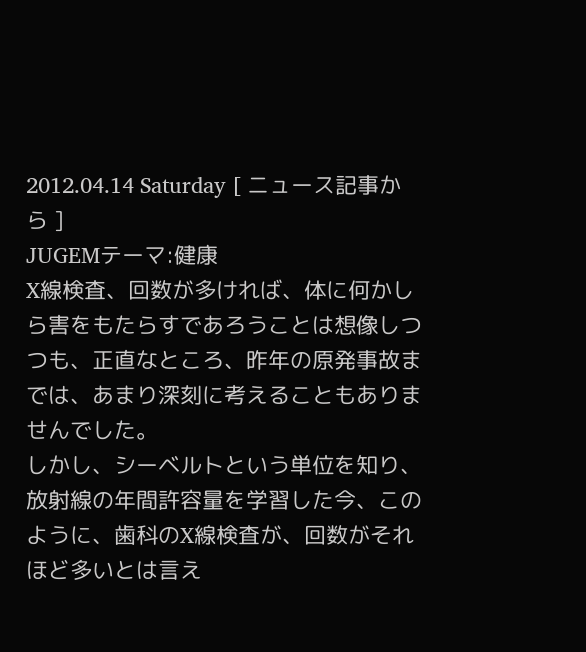2012.04.14 Saturday [ ニュース記事から ]
JUGEMテーマ:健康
X線検査、回数が多ければ、体に何かしら害をもたらすであろうことは想像しつつも、正直なところ、昨年の原発事故までは、あまり深刻に考えることもありませんでした。
しかし、シーベルトという単位を知り、放射線の年間許容量を学習した今、このように、歯科のX線検査が、回数がそれほど多いとは言え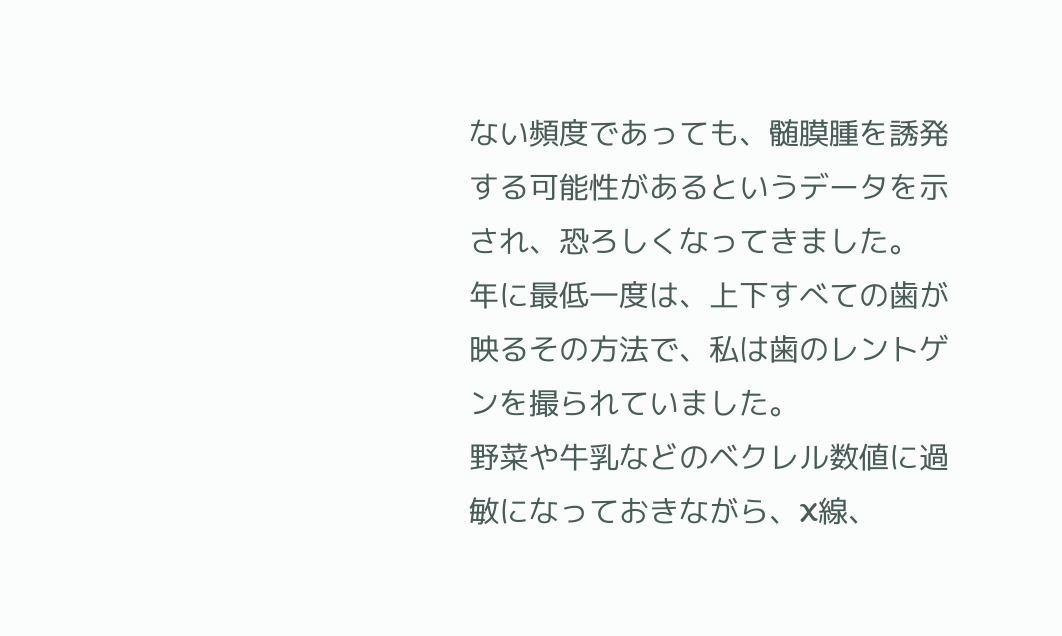ない頻度であっても、髄膜腫を誘発する可能性があるというデータを示され、恐ろしくなってきました。
年に最低一度は、上下すべての歯が映るその方法で、私は歯のレントゲンを撮られていました。
野菜や牛乳などのベクレル数値に過敏になっておきながら、X線、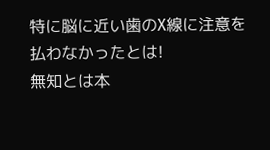特に脳に近い歯のX線に注意を払わなかったとは!
無知とは本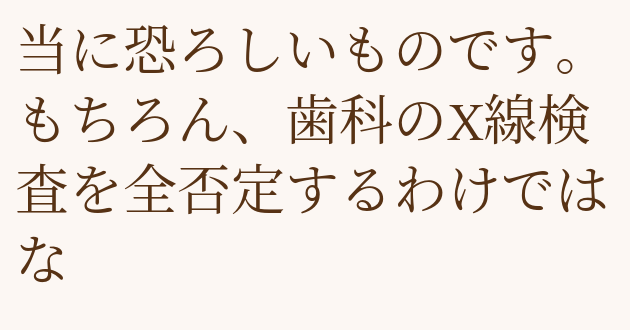当に恐ろしいものです。
もちろん、歯科のX線検査を全否定するわけではな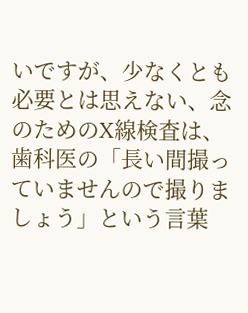いですが、少なくとも必要とは思えない、念のためのX線検査は、歯科医の「長い間撮っていませんので撮りましょう」という言葉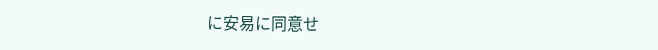に安易に同意せ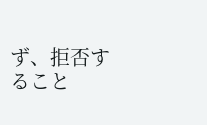ず、拒否すること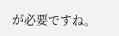が必要ですね。